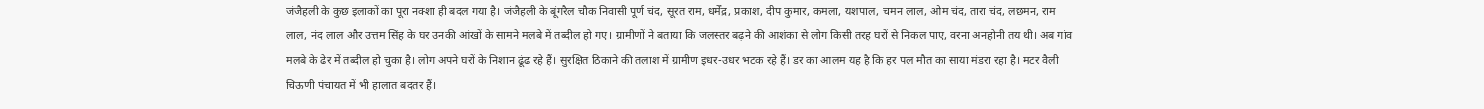जंजैहली के कुछ इलाकों का पूरा नक्शा ही बदल गया है। जंजैहली के बूंगरैल चौक निवासी पूर्ण चंद, सूरत राम, धर्मेंद्र, प्रकाश, दीप कुमार, कमला, यशपाल, चमन लाल, ओम चंद, तारा चंद, लछमन, राम लाल, नंद लाल और उत्तम सिंह के घर उनकी आंखों के सामने मलबे में तब्दील हो गए। ग्रामीणों ने बताया कि जलस्तर बढ़ने की आशंका से लोग किसी तरह घरों से निकल पाए, वरना अनहोनी तय थी। अब गांव मलबे के ढेर में तब्दील हो चुका है। लोग अपने घरों के निशान ढूंढ रहे हैं। सुरक्षित ठिकाने की तलाश में ग्रामीण इधर-उधर भटक रहे हैं। डर का आलम यह है कि हर पल मौत का साया मंडरा रहा है। मटर वैली चिऊणी पंचायत में भी हालात बदतर हैं।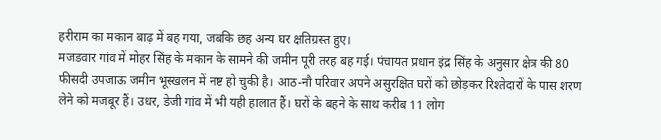हरीराम का मकान बाढ़ में बह गया, जबकि छह अन्य घर क्षतिग्रस्त हुए।
मजडवार गांव में मोहर सिंह के मकान के सामने की जमीन पूरी तरह बह गई। पंचायत प्रधान इंद्र सिंह के अनुसार क्षेत्र की 80 फीसदी उपजाऊ जमीन भूस्खलन में नष्ट हो चुकी है। आठ-नौ परिवार अपने असुरक्षित घरों को छोड़कर रिश्तेदारों के पास शरण लेने को मजबूर हैं। उधर, डेजी गांव में भी यही हालात हैं। घरों के बहने के साथ करीब 11 लोग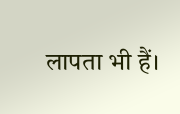लापता भी हैं।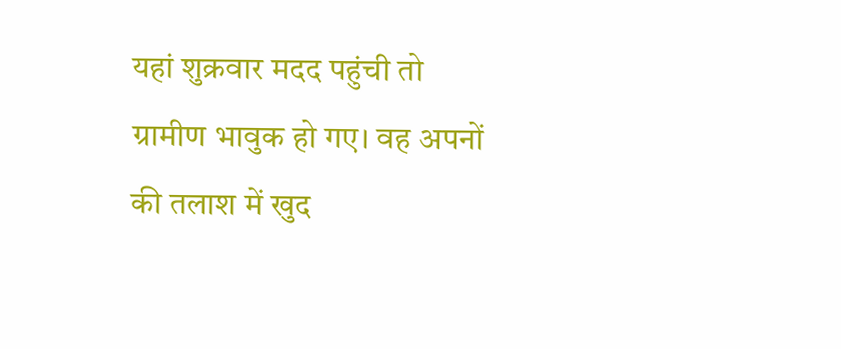यहां शुक्रवार मदद पहुंची तो ग्रामीण भावुक हो गए। वह अपनों की तलाश में खुद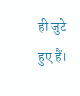ही जुटे हुए हैं।